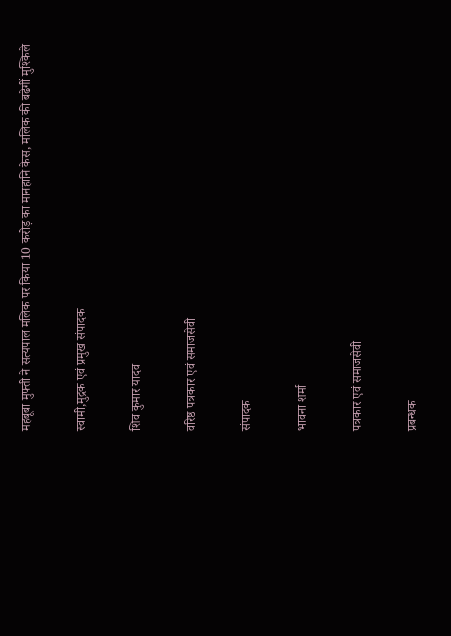महबूबा मुफ्ती ने सत्यपाल मलिक पर किया 10 करोड़ का मानहानि केस, मलिक की बढेगीं मुश्किले

स्वामी,मुद्रक एवं प्रमुख संपादक

शिव कुमार यादव

वरिष्ठ पत्रकार एवं समाजसेवी

संपादक

भावना शर्मा

पत्रकार एवं समाजसेवी

प्रबन्धक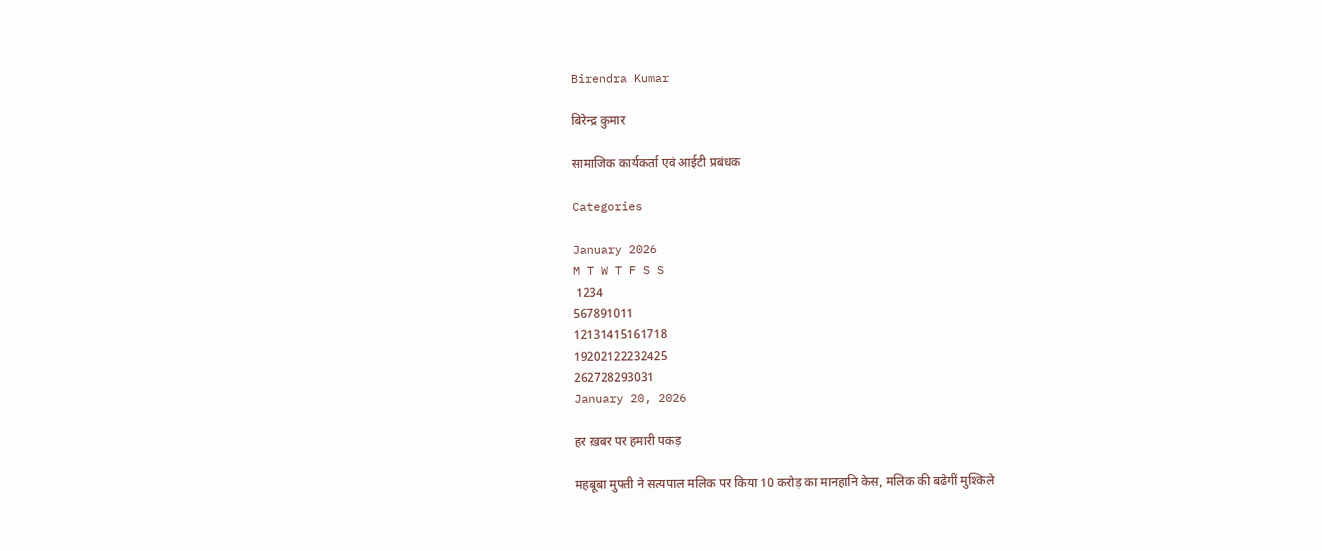Birendra Kumar

बिरेन्द्र कुमार

सामाजिक कार्यकर्ता एवं आईटी प्रबंधक

Categories

January 2026
M T W T F S S
 1234
567891011
12131415161718
19202122232425
262728293031
January 20, 2026

हर ख़बर पर हमारी पकड़

महबूबा मुफ्ती ने सत्यपाल मलिक पर किया 10 करोड़ का मानहानि केस, मलिक की बढेगीं मुश्किले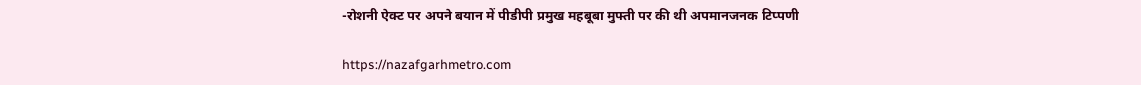-रोशनी ऐक्ट पर अपने बयान में पीडीपी प्रमुख महबूबा मुफ्ती पर की थी अपमानजनक टिप्पणी

https://nazafgarhmetro.com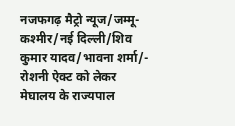नजफगढ़ मैट्रो न्यूज/जम्मू-कश्मीर/नई दिल्ली/शिव कुमार यादव/भावना शर्मा/- रोशनी ऐक्ट को लेकर मेघालय के राज्यपाल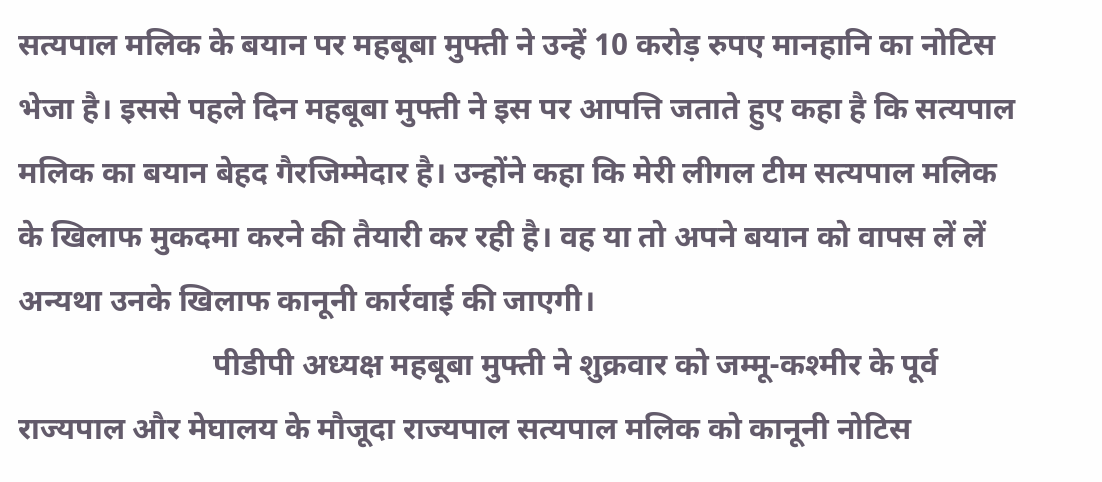सत्यपाल मलिक के बयान पर महबूबा मुफ्ती ने उन्हें 10 करोड़ रुपए मानहानि का नोटिस भेजा है। इससे पहले दिन महबूबा मुफ्ती ने इस पर आपत्ति जताते हुए कहा है कि सत्यपाल मलिक का बयान बेहद गैरजिम्मेदार है। उन्होंने कहा कि मेरी लीगल टीम सत्यपाल मलिक के खिलाफ मुकदमा करने की तैयारी कर रही है। वह या तो अपने बयान को वापस लें लें अन्यथा उनके खिलाफ कानूनी कार्रवाई की जाएगी।
                         पीडीपी अध्यक्ष महबूबा मुफ्ती ने शुक्रवार को जम्मू-कश्मीर के पूर्व राज्यपाल और मेघालय के मौजूदा राज्यपाल सत्यपाल मलिक को कानूनी नोटिस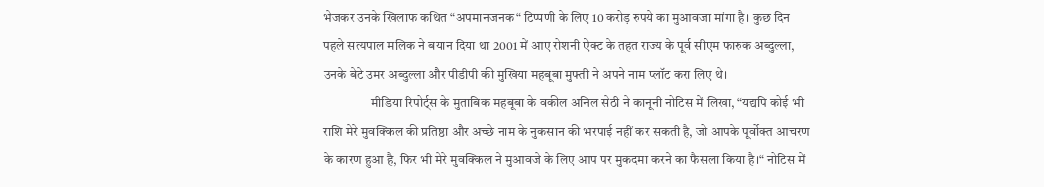भेजकर उनके खिलाफ कथित “अपमानजनक“ टिप्पणी के लिए 10 करोड़ रुपये का मुआवजा मांगा है। कुछ दिन पहले सत्यपाल मलिक ने बयान दिया था 2001 में आए रोशनी ऐक्ट के तहत राज्य के पूर्व सीएम फारुक अब्दुल्ला, उनके बेटे उमर अब्दुल्ला और पीडीपी की मुखिया महबूबा मुफ्ती ने अपने नाम प्लॉट करा लिए थे।
                  मीडिया रिपोर्ट्स के मुताबिक महबूबा के वकील अनिल सेठी ने कानूनी नोटिस में लिखा, “यद्यपि कोई भी राशि मेरे मुवक्किल की प्रतिष्ठा और अच्छे नाम के नुकसान की भरपाई नहीं कर सकती है, जो आपके पूर्वोक्त आचरण के कारण हुआ है, फिर भी मेरे मुवक्किल ने मुआवजे के लिए आप पर मुकदमा करने का फैसला किया है।“ नोटिस में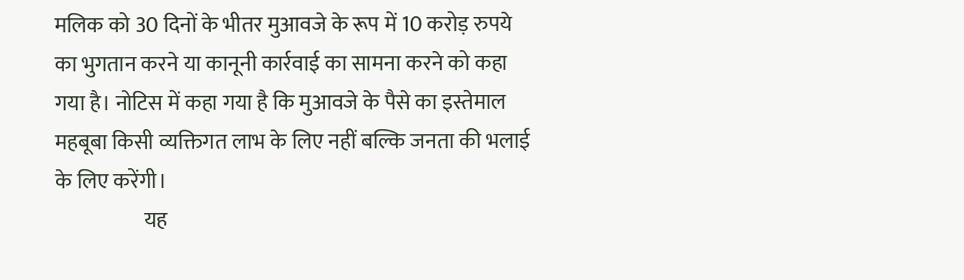मलिक को 30 दिनों के भीतर मुआवजे के रूप में 10 करोड़ रुपये का भुगतान करने या कानूनी कार्रवाई का सामना करने को कहा गया है। नोटिस में कहा गया है कि मुआवजे के पैसे का इस्तेमाल महबूबा किसी व्यक्तिगत लाभ के लिए नहीं बल्कि जनता की भलाई के लिए करेंगी।
                     यह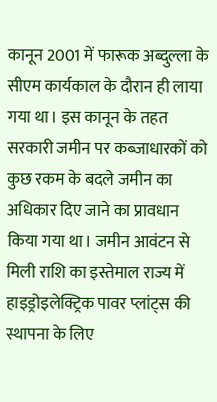कानून 2001 में फारूक अब्दुल्ला के सीएम कार्यकाल के दौरान ही लाया गया था। इस कानून के तहत सरकारी जमीन पर कब्जाधारकों को कुछ रकम के बदले जमीन का अधिकार दिए जाने का प्रावधान किया गया था। जमीन आवंटन से मिली राशि का इस्तेमाल राज्य में हाइड्रोइलेक्ट्रिक पावर प्लांट्स की स्थापना के लिए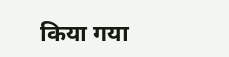किया गया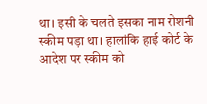था। इसी के चलते इसका नाम रोशनी स्कीम पड़ा था। हालांकि हाई कोर्ट के आदेश पर स्कीम को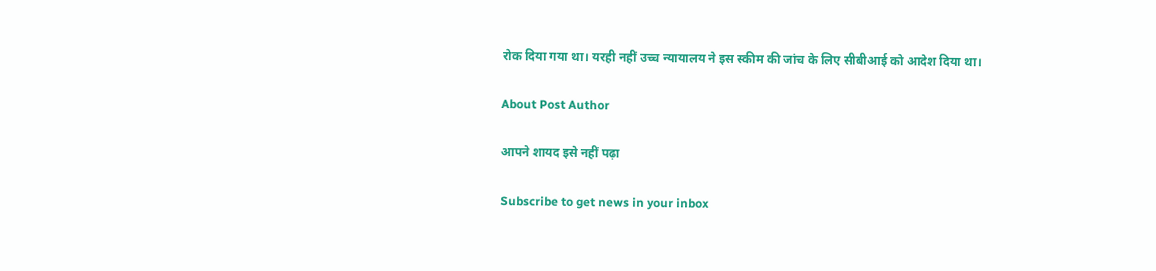रोक दिया गया था। यरही नहीं उच्च न्यायालय ने इस स्कीम की जांच के लिए सीबीआई को आदेश दिया था।

About Post Author

आपने शायद इसे नहीं पढ़ा

Subscribe to get news in your inbox